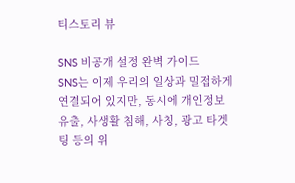티스토리 뷰

SNS 비공개 설정 완벽 가이드
SNS는 이제 우리의 일상과 밀접하게 연결되어 있지만, 동시에 개인정보 유출, 사생활 침해, 사칭, 광고 타겟팅 등의 위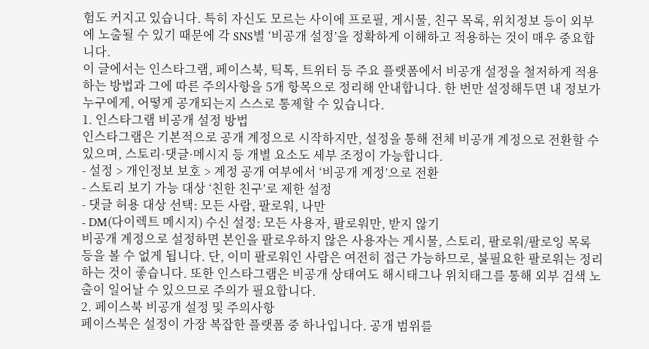험도 커지고 있습니다. 특히 자신도 모르는 사이에 프로필, 게시물, 친구 목록, 위치정보 등이 외부에 노출될 수 있기 때문에 각 SNS별 ‘비공개 설정’을 정확하게 이해하고 적용하는 것이 매우 중요합니다.
이 글에서는 인스타그램, 페이스북, 틱톡, 트위터 등 주요 플랫폼에서 비공개 설정을 철저하게 적용하는 방법과 그에 따른 주의사항을 5개 항목으로 정리해 안내합니다. 한 번만 설정해두면 내 정보가 누구에게, 어떻게 공개되는지 스스로 통제할 수 있습니다.
1. 인스타그램 비공개 설정 방법
인스타그램은 기본적으로 공개 계정으로 시작하지만, 설정을 통해 전체 비공개 계정으로 전환할 수 있으며, 스토리·댓글·메시지 등 개별 요소도 세부 조정이 가능합니다.
- 설정 > 개인정보 보호 > 계정 공개 여부에서 ‘비공개 계정’으로 전환
- 스토리 보기 가능 대상 ‘친한 친구’로 제한 설정
- 댓글 허용 대상 선택: 모든 사람, 팔로워, 나만
- DM(다이렉트 메시지) 수신 설정: 모든 사용자, 팔로워만, 받지 않기
비공개 계정으로 설정하면 본인을 팔로우하지 않은 사용자는 게시물, 스토리, 팔로워/팔로잉 목록 등을 볼 수 없게 됩니다. 단, 이미 팔로워인 사람은 여전히 접근 가능하므로, 불필요한 팔로워는 정리하는 것이 좋습니다. 또한 인스타그램은 비공개 상태여도 해시태그나 위치태그를 통해 외부 검색 노출이 일어날 수 있으므로 주의가 필요합니다.
2. 페이스북 비공개 설정 및 주의사항
페이스북은 설정이 가장 복잡한 플랫폼 중 하나입니다. 공개 범위를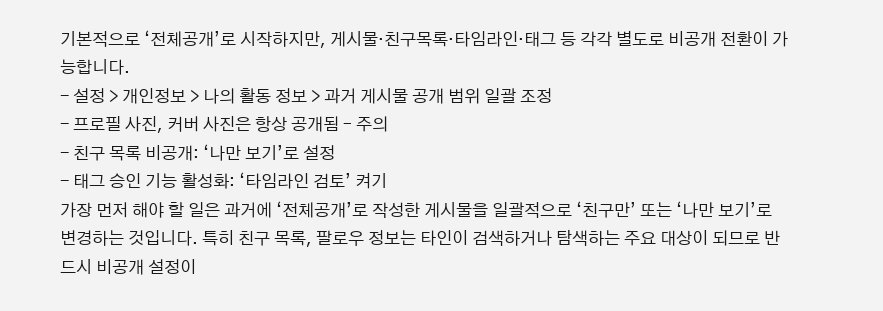기본적으로 ‘전체공개’로 시작하지만, 게시물·친구목록·타임라인·태그 등 각각 별도로 비공개 전환이 가능합니다.
- 설정 > 개인정보 > 나의 활동 정보 > 과거 게시물 공개 범위 일괄 조정
- 프로필 사진, 커버 사진은 항상 공개됨 – 주의
- 친구 목록 비공개: ‘나만 보기’로 설정
- 태그 승인 기능 활성화: ‘타임라인 검토’ 켜기
가장 먼저 해야 할 일은 과거에 ‘전체공개’로 작성한 게시물을 일괄적으로 ‘친구만’ 또는 ‘나만 보기’로 변경하는 것입니다. 특히 친구 목록, 팔로우 정보는 타인이 검색하거나 탐색하는 주요 대상이 되므로 반드시 비공개 설정이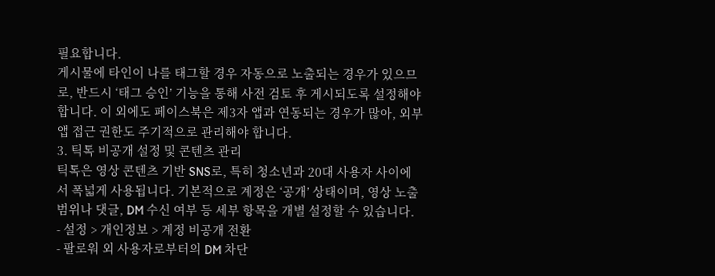필요합니다.
게시물에 타인이 나를 태그할 경우 자동으로 노출되는 경우가 있으므로, 반드시 ‘태그 승인’ 기능을 통해 사전 검토 후 게시되도록 설정해야 합니다. 이 외에도 페이스북은 제3자 앱과 연동되는 경우가 많아, 외부 앱 접근 권한도 주기적으로 관리해야 합니다.
3. 틱톡 비공개 설정 및 콘텐츠 관리
틱톡은 영상 콘텐츠 기반 SNS로, 특히 청소년과 20대 사용자 사이에서 폭넓게 사용됩니다. 기본적으로 계정은 ‘공개’ 상태이며, 영상 노출 범위나 댓글, DM 수신 여부 등 세부 항목을 개별 설정할 수 있습니다.
- 설정 > 개인정보 > 계정 비공개 전환
- 팔로워 외 사용자로부터의 DM 차단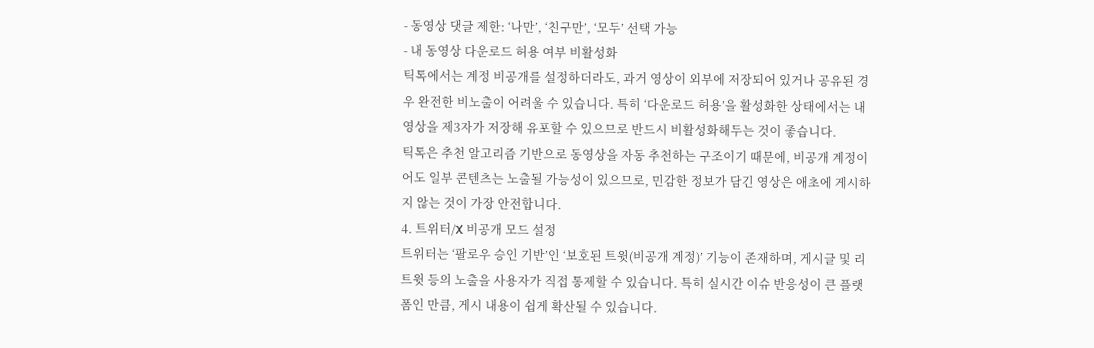- 동영상 댓글 제한: ‘나만’, ‘친구만’, ‘모두’ 선택 가능
- 내 동영상 다운로드 허용 여부 비활성화
틱톡에서는 계정 비공개를 설정하더라도, 과거 영상이 외부에 저장되어 있거나 공유된 경우 완전한 비노출이 어려울 수 있습니다. 특히 ‘다운로드 허용’을 활성화한 상태에서는 내 영상을 제3자가 저장해 유포할 수 있으므로 반드시 비활성화해두는 것이 좋습니다.
틱톡은 추천 알고리즘 기반으로 동영상을 자동 추천하는 구조이기 때문에, 비공개 계정이어도 일부 콘텐츠는 노출될 가능성이 있으므로, 민감한 정보가 담긴 영상은 애초에 게시하지 않는 것이 가장 안전합니다.
4. 트위터/X 비공개 모드 설정
트위터는 ‘팔로우 승인 기반’인 ‘보호된 트윗(비공개 계정)’ 기능이 존재하며, 게시글 및 리트윗 등의 노출을 사용자가 직접 통제할 수 있습니다. 특히 실시간 이슈 반응성이 큰 플랫폼인 만큼, 게시 내용이 쉽게 확산될 수 있습니다.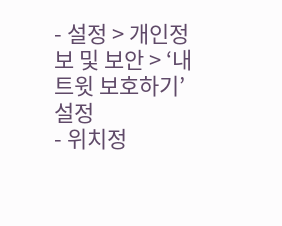- 설정 > 개인정보 및 보안 > ‘내 트윗 보호하기’ 설정
- 위치정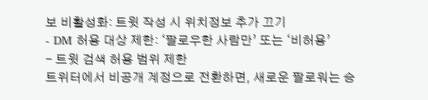보 비활성화: 트윗 작성 시 위치정보 추가 끄기
- DM 허용 대상 제한: ‘팔로우한 사람만’ 또는 ‘비허용’
- 트윗 검색 허용 범위 제한
트위터에서 비공개 계정으로 전환하면, 새로운 팔로워는 승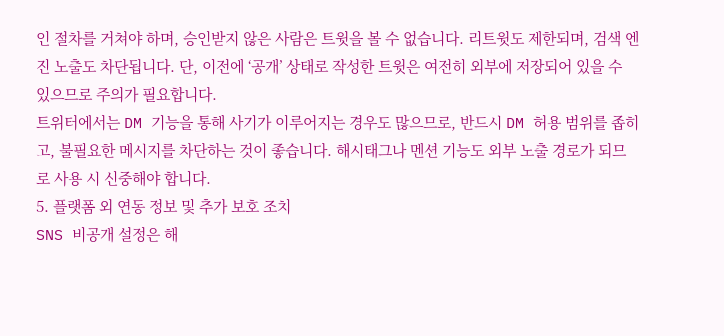인 절차를 거쳐야 하며, 승인받지 않은 사람은 트윗을 볼 수 없습니다. 리트윗도 제한되며, 검색 엔진 노출도 차단됩니다. 단, 이전에 ‘공개’ 상태로 작성한 트윗은 여전히 외부에 저장되어 있을 수 있으므로 주의가 필요합니다.
트위터에서는 DM 기능을 통해 사기가 이루어지는 경우도 많으므로, 반드시 DM 허용 범위를 좁히고, 불필요한 메시지를 차단하는 것이 좋습니다. 해시태그나 멘션 기능도 외부 노출 경로가 되므로 사용 시 신중해야 합니다.
5. 플랫폼 외 연동 정보 및 추가 보호 조치
SNS 비공개 설정은 해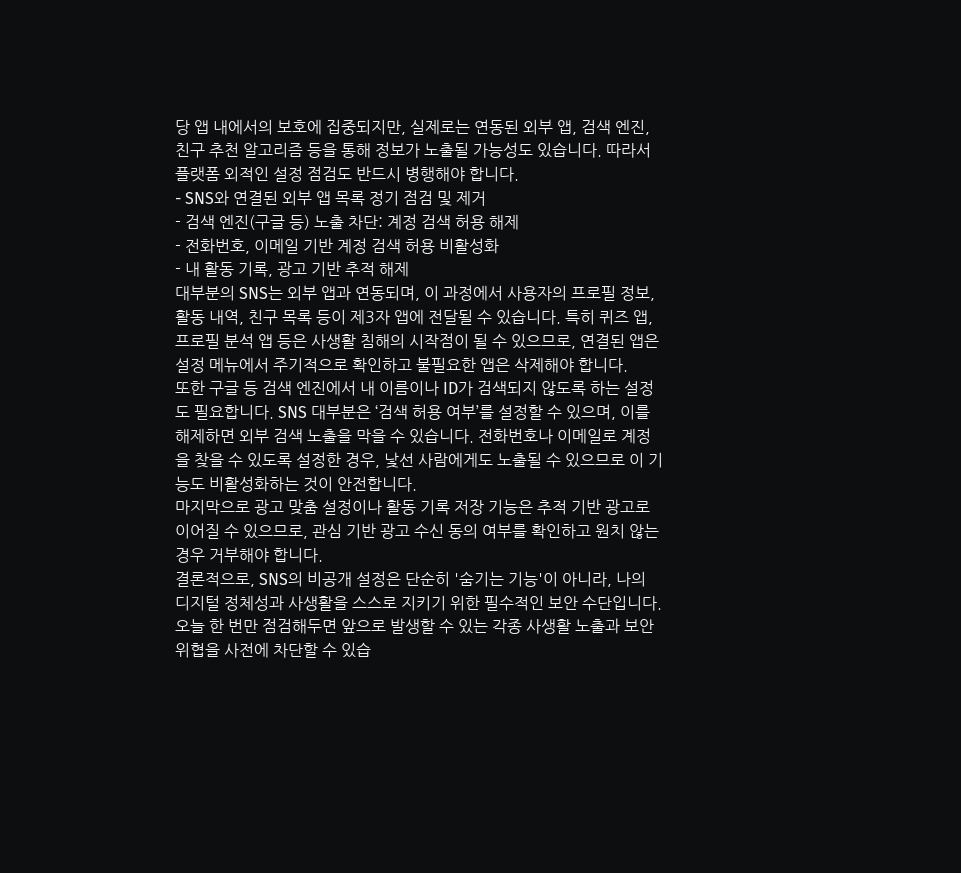당 앱 내에서의 보호에 집중되지만, 실제로는 연동된 외부 앱, 검색 엔진, 친구 추천 알고리즘 등을 통해 정보가 노출될 가능성도 있습니다. 따라서 플랫폼 외적인 설정 점검도 반드시 병행해야 합니다.
- SNS와 연결된 외부 앱 목록 정기 점검 및 제거
- 검색 엔진(구글 등) 노출 차단: 계정 검색 허용 해제
- 전화번호, 이메일 기반 계정 검색 허용 비활성화
- 내 활동 기록, 광고 기반 추적 해제
대부분의 SNS는 외부 앱과 연동되며, 이 과정에서 사용자의 프로필 정보, 활동 내역, 친구 목록 등이 제3자 앱에 전달될 수 있습니다. 특히 퀴즈 앱, 프로필 분석 앱 등은 사생활 침해의 시작점이 될 수 있으므로, 연결된 앱은 설정 메뉴에서 주기적으로 확인하고 불필요한 앱은 삭제해야 합니다.
또한 구글 등 검색 엔진에서 내 이름이나 ID가 검색되지 않도록 하는 설정도 필요합니다. SNS 대부분은 ‘검색 허용 여부’를 설정할 수 있으며, 이를 해제하면 외부 검색 노출을 막을 수 있습니다. 전화번호나 이메일로 계정을 찾을 수 있도록 설정한 경우, 낯선 사람에게도 노출될 수 있으므로 이 기능도 비활성화하는 것이 안전합니다.
마지막으로 광고 맞춤 설정이나 활동 기록 저장 기능은 추적 기반 광고로 이어질 수 있으므로, 관심 기반 광고 수신 동의 여부를 확인하고 원치 않는 경우 거부해야 합니다.
결론적으로, SNS의 비공개 설정은 단순히 '숨기는 기능'이 아니라, 나의 디지털 정체성과 사생활을 스스로 지키기 위한 필수적인 보안 수단입니다. 오늘 한 번만 점검해두면 앞으로 발생할 수 있는 각종 사생활 노출과 보안 위협을 사전에 차단할 수 있습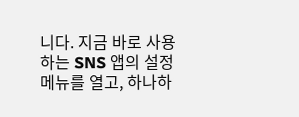니다. 지금 바로 사용하는 SNS 앱의 설정 메뉴를 열고, 하나하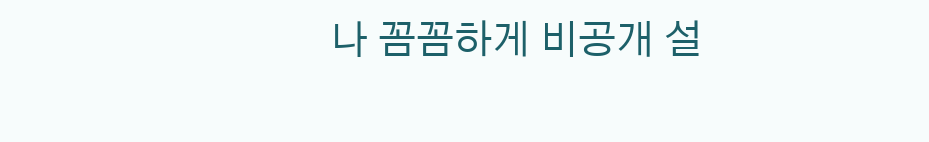나 꼼꼼하게 비공개 설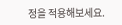정을 적용해보세요.